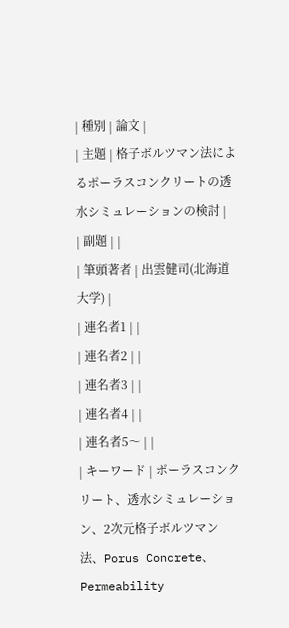| 種別 | 論文 |
| 主題 | 格子ボルツマン法によるポーラスコンクリートの透水シミュレーションの検討 |
| 副題 | |
| 筆頭著者 | 出雲健司(北海道大学) |
| 連名者1 | |
| 連名者2 | |
| 連名者3 | |
| 連名者4 | |
| 連名者5〜 | |
| キーワード | ポーラスコンクリート、透水シミュレーション、2次元格子ボルツマン法、Porus Concrete、Permeability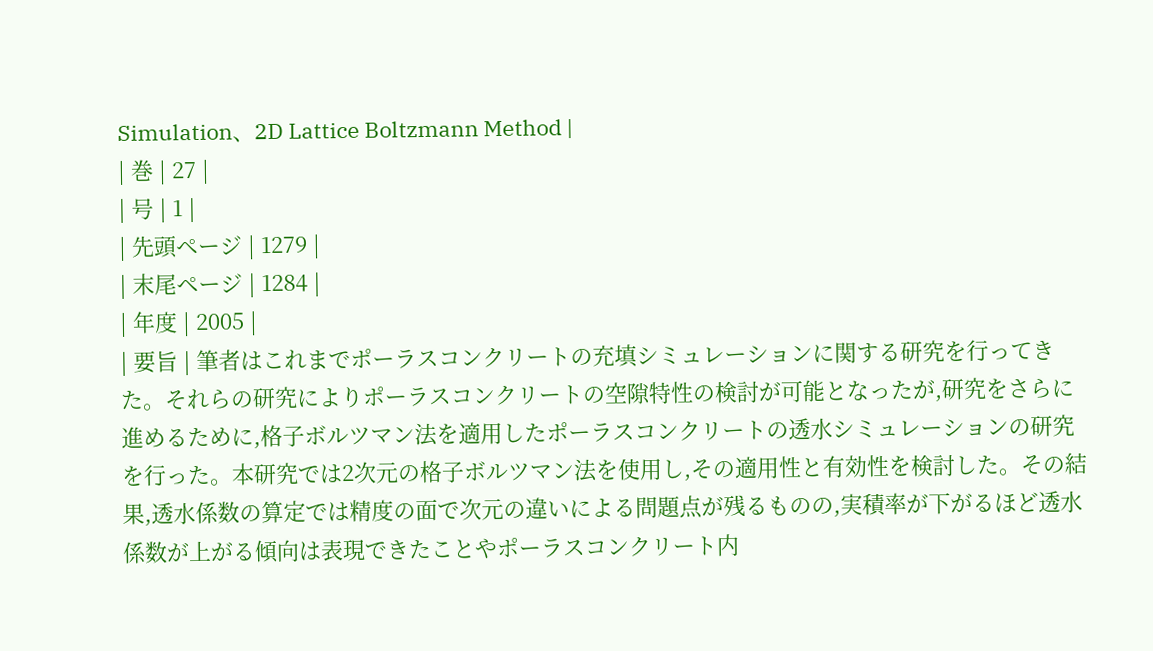Simulation、2D Lattice Boltzmann Method |
| 巻 | 27 |
| 号 | 1 |
| 先頭ページ | 1279 |
| 末尾ページ | 1284 |
| 年度 | 2005 |
| 要旨 | 筆者はこれまでポーラスコンクリートの充填シミュレーションに関する研究を行ってきた。それらの研究によりポーラスコンクリートの空隙特性の検討が可能となったが,研究をさらに進めるために,格子ボルツマン法を適用したポーラスコンクリートの透水シミュレーションの研究を行った。本研究では2次元の格子ボルツマン法を使用し,その適用性と有効性を検討した。その結果,透水係数の算定では精度の面で次元の違いによる問題点が残るものの,実積率が下がるほど透水係数が上がる傾向は表現できたことやポーラスコンクリート内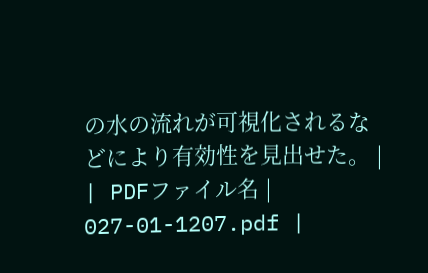の水の流れが可視化されるなどにより有効性を見出せた。 |
| PDFファイル名 | 027-01-1207.pdf |